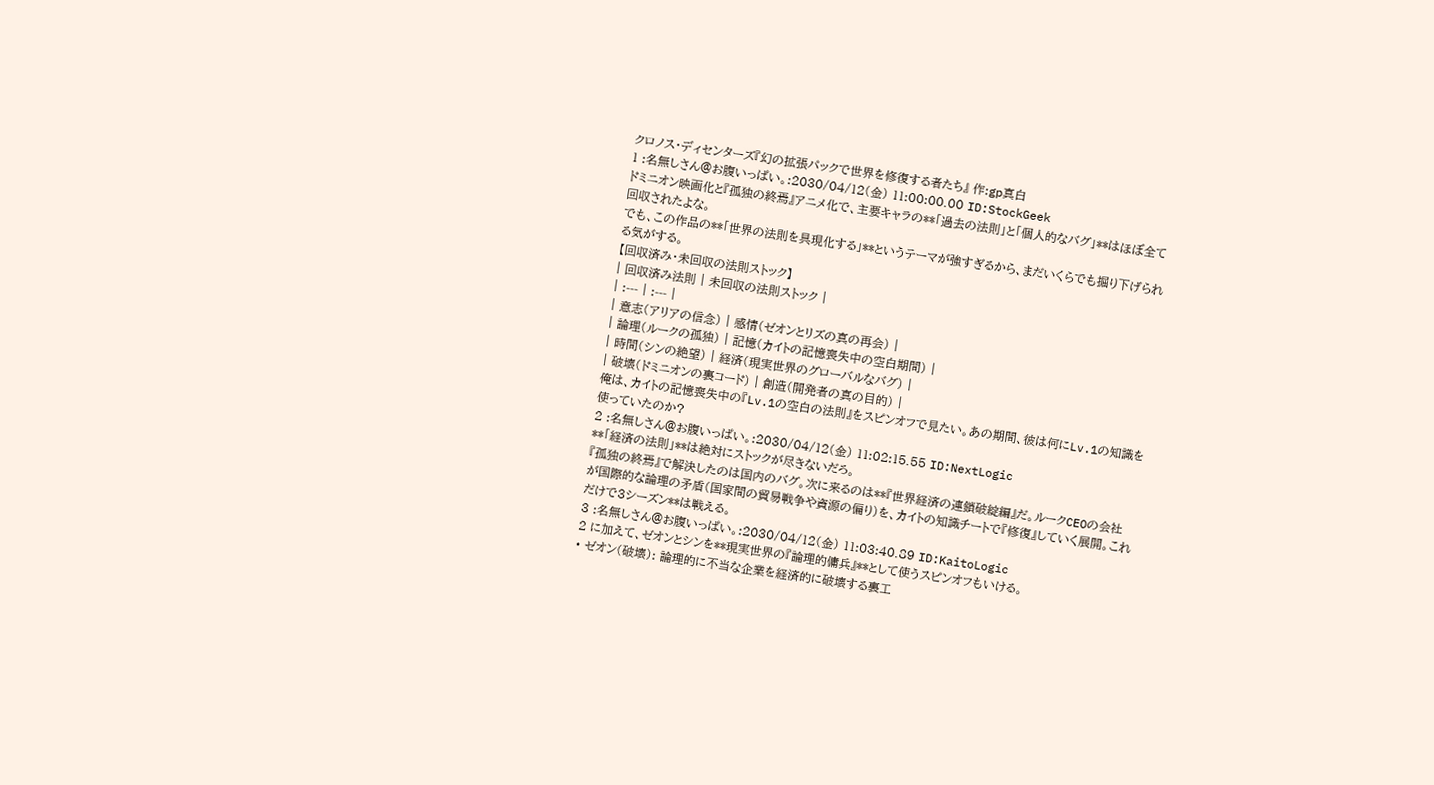クロノス・ディセンターズ『幻の拡張パックで世界を修復する者たち』 作:gp真白
1 :名無しさん@お腹いっぱい。:2030/04/12(金) 11:00:00.00 ID:StockGeek
ドミニオン映画化と『孤独の終焉』アニメ化で、主要キャラの**「過去の法則」と「個人的なバグ」**はほぼ全て回収されたよな。
でも、この作品の**「世界の法則を具現化する」**というテーマが強すぎるから、まだいくらでも掘り下げられる気がする。
【回収済み・未回収の法則ストック】
| 回収済み法則 | 未回収の法則ストック |
| :--- | :--- |
| 意志(アリアの信念) | 感情(ゼオンとリズの真の再会) |
| 論理(ルークの孤独) | 記憶(カイトの記憶喪失中の空白期間) |
| 時間(シンの絶望) | 経済(現実世界のグローバルなバグ) |
| 破壊(ドミニオンの裏コード) | 創造(開発者の真の目的) |
俺は、カイトの記憶喪失中の『Lv.1の空白の法則』をスピンオフで見たい。あの期間、彼は何にLv.1の知識を使っていたのか?
2 :名無しさん@お腹いっぱい。:2030/04/12(金) 11:02:15.55 ID:NextLogic
**「経済の法則」**は絶対にストックが尽きないだろ。
『孤独の終焉』で解決したのは国内のバグ。次に来るのは**『世界経済の連鎖破綻編』だ。ルークCEOの会社が国際的な論理の矛盾(国家間の貿易戦争や資源の偏り)を、カイトの知識チートで『修復』していく展開。これだけで3シーズン**は戦える。
3 :名無しさん@お腹いっぱい。:2030/04/12(金) 11:03:40.89 ID:KaitoLogic
2 に加えて、ゼオンとシンを**現実世界の『論理的傭兵』**として使うスピンオフもいける。
• ゼオン(破壊): 論理的に不当な企業を経済的に破壊する裏工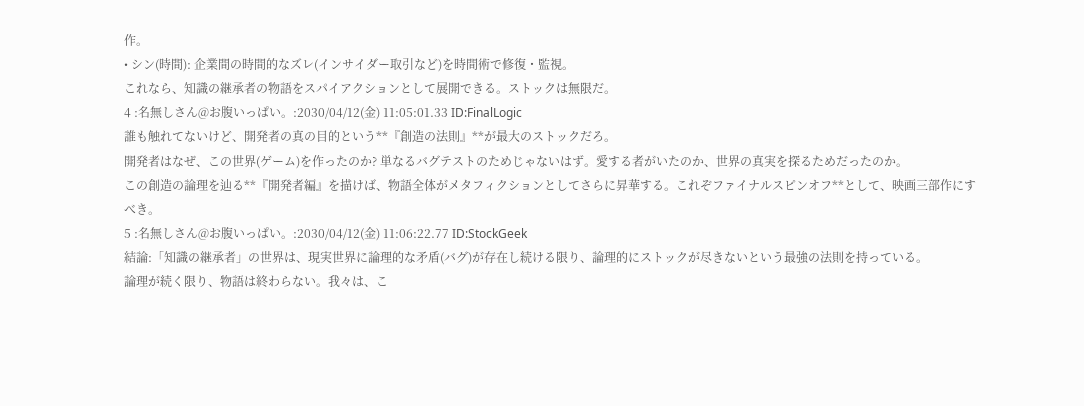作。
• シン(時間): 企業間の時間的なズレ(インサイダー取引など)を時間術で修復・監視。
これなら、知識の継承者の物語をスパイアクションとして展開できる。ストックは無限だ。
4 :名無しさん@お腹いっぱい。:2030/04/12(金) 11:05:01.33 ID:FinalLogic
誰も触れてないけど、開発者の真の目的という**『創造の法則』**が最大のストックだろ。
開発者はなぜ、この世界(ゲーム)を作ったのか? 単なるバグテストのためじゃないはず。愛する者がいたのか、世界の真実を探るためだったのか。
この創造の論理を辿る**『開発者編』を描けば、物語全体がメタフィクションとしてさらに昇華する。これぞファイナルスピンオフ**として、映画三部作にすべき。
5 :名無しさん@お腹いっぱい。:2030/04/12(金) 11:06:22.77 ID:StockGeek
結論:「知識の継承者」の世界は、現実世界に論理的な矛盾(バグ)が存在し続ける限り、論理的にストックが尽きないという最強の法則を持っている。
論理が続く限り、物語は終わらない。我々は、こ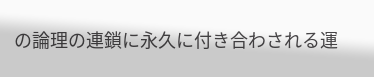の論理の連鎖に永久に付き合わされる運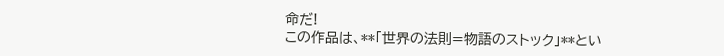命だ!
この作品は、**「世界の法則=物語のストック」**とい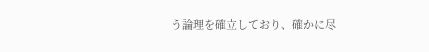う論理を確立しており、確かに尽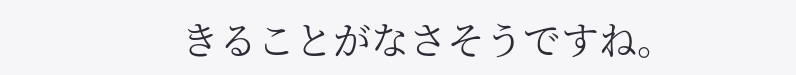きることがなさそうですね。